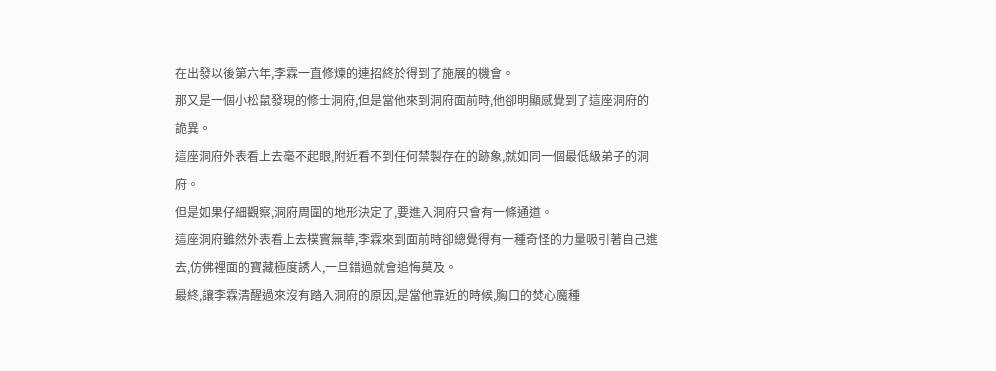在出發以後第六年,李霖一直修煉的連招終於得到了施展的機會。
那又是一個小松鼠發現的修士洞府,但是當他來到洞府面前時,他卻明顯感覺到了這座洞府的詭異。
這座洞府外表看上去毫不起眼,附近看不到任何禁製存在的跡象,就如同一個最低級弟子的洞府。
但是如果仔細觀察,洞府周圍的地形決定了,要進入洞府只會有一條通道。
這座洞府雖然外表看上去樸實無華,李霖來到面前時卻總覺得有一種奇怪的力量吸引著自己進去,仿佛裡面的寶藏極度誘人,一旦錯過就會追悔莫及。
最終,讓李霖清醒過來沒有踏入洞府的原因,是當他靠近的時候,胸口的焚心魔種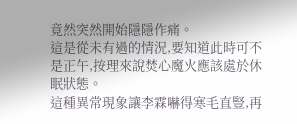竟然突然開始隱隱作痛。
這是從未有過的情況,要知道此時可不是正午,按理來說焚心魔火應該處於休眠狀態。
這種異常現象讓李霖嚇得寒毛直豎,再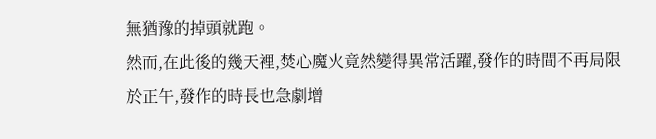無猶豫的掉頭就跑。
然而,在此後的幾天裡,焚心魔火竟然變得異常活躍,發作的時間不再局限於正午,發作的時長也急劇增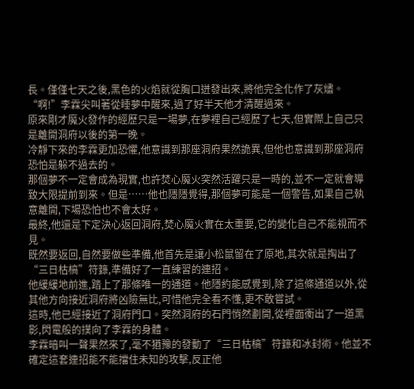長。僅僅七天之後,黑色的火焰就從胸口迸發出來,將他完全化作了灰燼。
“啊!”李霖尖叫著從睡夢中醒來,過了好半天他才清醒過來。
原來剛才魔火發作的經歷只是一場夢,在夢裡自己經歷了七天,但實際上自己只是離開洞府以後的第一晚。
冷靜下來的李霖更加恐懼,他意識到那座洞府果然詭異,但他也意識到那座洞府恐怕是躲不過去的。
那個夢不一定會成為現實,也許焚心魔火突然活躍只是一時的,並不一定就會導致大限提前到來。但是……他也隱隱覺得,那個夢可能是一個警告,如果自己執意離開,下場恐怕也不會太好。
最終,他還是下定決心返回洞府,焚心魔火實在太重要,它的變化自己不能視而不見。
既然要返回,自然要做些準備,他首先是讓小松鼠留在了原地,其次就是掏出了“三日枯槁”符籙,準備好了一直練習的連招。
他緩緩地前進,踏上了那條唯一的通道。他隱約能感覺到,除了這條通道以外,從其他方向接近洞府將凶險無比,可惜他完全看不懂,更不敢嘗試。
這時,他已經接近了洞府門口。突然洞府的石門悄然劃開,從裡面衝出了一道黑影,閃電般的撲向了李霖的身體。
李霖暗叫一聲果然來了,毫不猶豫的發動了“三日枯槁”符籙和冰封術。他並不確定這套連招能不能擋住未知的攻擊,反正他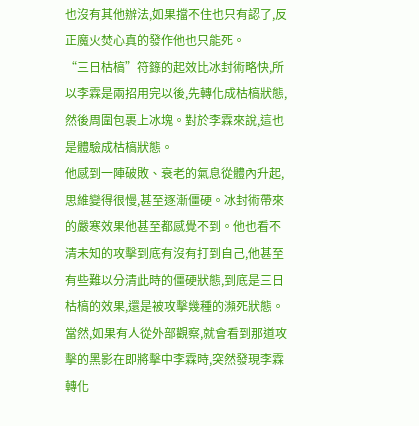也沒有其他辦法,如果擋不住也只有認了,反正魔火焚心真的發作他也只能死。
“三日枯槁”符籙的起效比冰封術略快,所以李霖是兩招用完以後,先轉化成枯槁狀態,然後周圍包裹上冰塊。對於李霖來說,這也是體驗成枯槁狀態。
他感到一陣破敗、衰老的氣息從體內升起,思維變得很慢,甚至逐漸僵硬。冰封術帶來的嚴寒效果他甚至都感覺不到。他也看不清未知的攻擊到底有沒有打到自己,他甚至有些難以分清此時的僵硬狀態,到底是三日枯槁的效果,還是被攻擊幾種的瀕死狀態。
當然,如果有人從外部觀察,就會看到那道攻擊的黑影在即將擊中李霖時,突然發現李霖轉化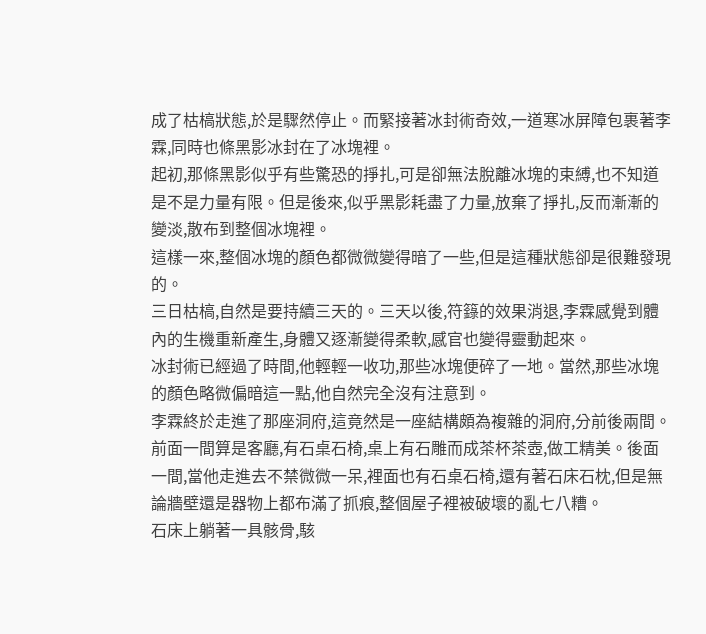成了枯槁狀態,於是驟然停止。而緊接著冰封術奇效,一道寒冰屏障包裹著李霖,同時也條黑影冰封在了冰塊裡。
起初,那條黑影似乎有些驚恐的掙扎,可是卻無法脫離冰塊的束縛,也不知道是不是力量有限。但是後來,似乎黑影耗盡了力量,放棄了掙扎,反而漸漸的變淡,散布到整個冰塊裡。
這樣一來,整個冰塊的顏色都微微變得暗了一些,但是這種狀態卻是很難發現的。
三日枯槁,自然是要持續三天的。三天以後,符籙的效果消退,李霖感覺到體內的生機重新產生,身體又逐漸變得柔軟,感官也變得靈動起來。
冰封術已經過了時間,他輕輕一收功,那些冰塊便碎了一地。當然,那些冰塊的顏色略微偏暗這一點,他自然完全沒有注意到。
李霖終於走進了那座洞府,這竟然是一座結構頗為複雜的洞府,分前後兩間。前面一間算是客廳,有石桌石椅,桌上有石雕而成茶杯茶壺,做工精美。後面一間,當他走進去不禁微微一呆,裡面也有石桌石椅,還有著石床石枕,但是無論牆壁還是器物上都布滿了抓痕,整個屋子裡被破壞的亂七八糟。
石床上躺著一具骸骨,駭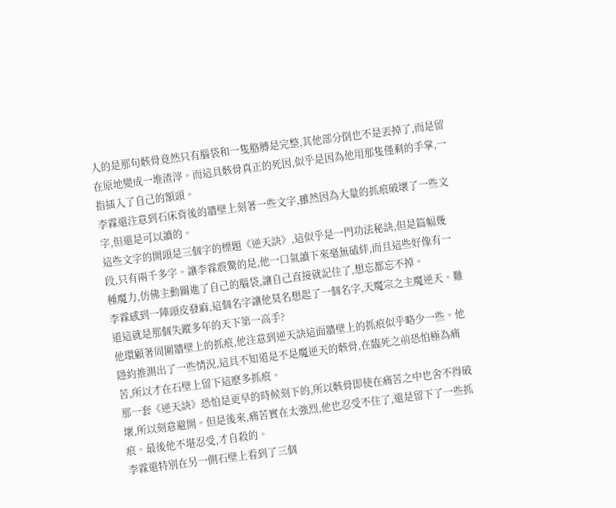人的是那句骸骨竟然只有腦袋和一隻胳膊是完整,其他部分倒也不是丟掉了,而是留在原地變成一堆渣滓。而這具骸骨真正的死因,似乎是因為他用那隻僅剩的手掌,一指插入了自己的額頭。
李霖還注意到石床背後的牆壁上刻著一些文字,雖然因為大量的抓痕破壞了一些文字,但還是可以讀的。
這些文字的開頭是三個字的標題《逆天訣》,這似乎是一門功法秘訣,但是篇幅幾段,只有兩千多字。讓李霖震驚的是,他一口氣讀下來毫無磕絆,而且這些好像有一種魔力,仿佛主動關進了自己的腦袋,讓自己直接就記住了,想忘都忘不掉。
李霖感到一陣頭皮發麻,這個名字讓他莫名想起了一個名字,天魔宗之主魔逆天。難道這就是那個失蹤多年的天下第一高手?
他環顧著周圍牆壁上的抓痕,他注意到逆天訣這面牆壁上的抓痕似乎略少一些。他隱約推測出了一些情況,這具不知道是不是魔逆天的骸骨,在臨死之前恐怕極為痛苦,所以才在石壁上留下這麽多抓痕。
那一套《逆天訣》恐怕是更早的時候刻下的,所以骸骨即使在痛苦之中也舍不得破壞,所以刻意避開。但是後來,痛苦實在太強烈,他也忍受不住了,還是留下了一些抓痕。最後他不堪忍受,才自殺的。
李霖還特別在另一側石壁上看到了三個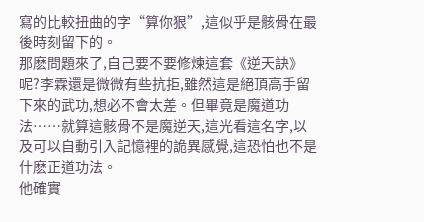寫的比較扭曲的字“算你狠”,這似乎是骸骨在最後時刻留下的。
那麽問題來了,自己要不要修煉這套《逆天訣》呢?李霖還是微微有些抗拒,雖然這是絕頂高手留下來的武功,想必不會太差。但畢竟是魔道功法……就算這骸骨不是魔逆天,這光看這名字,以及可以自動引入記憶裡的詭異感覺,這恐怕也不是什麽正道功法。
他確實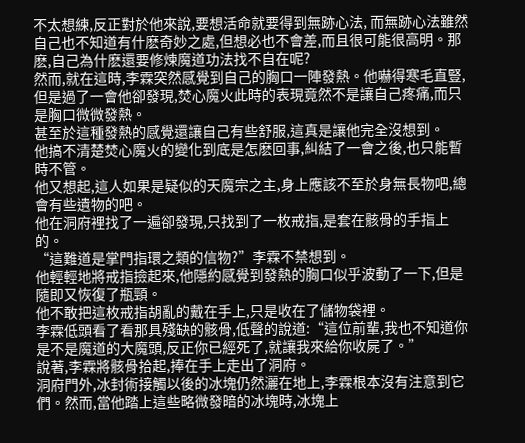不太想練,反正對於他來說,要想活命就要得到無跡心法, 而無跡心法雖然自己也不知道有什麽奇妙之處,但想必也不會差,而且很可能很高明。那麽,自己為什麽還要修煉魔道功法找不自在呢?
然而,就在這時,李霖突然感覺到自己的胸口一陣發熱。他嚇得寒毛直豎,但是過了一會他卻發現,焚心魔火此時的表現竟然不是讓自己疼痛,而只是胸口微微發熱。
甚至於這種發熱的感覺還讓自己有些舒服,這真是讓他完全沒想到。
他搞不清楚焚心魔火的變化到底是怎麽回事,糾結了一會之後,也只能暫時不管。
他又想起,這人如果是疑似的天魔宗之主,身上應該不至於身無長物吧,總會有些遺物的吧。
他在洞府裡找了一遍卻發現,只找到了一枚戒指,是套在骸骨的手指上的。
“這難道是掌門指環之類的信物?”李霖不禁想到。
他輕輕地將戒指撿起來,他隱約感覺到發熱的胸口似乎波動了一下,但是隨即又恢復了瓶頸。
他不敢把這枚戒指胡亂的戴在手上,只是收在了儲物袋裡。
李霖低頭看了看那具殘缺的骸骨,低聲的說道:“這位前輩,我也不知道你是不是魔道的大魔頭,反正你已經死了,就讓我來給你收屍了。”
說著,李霖將骸骨拾起,捧在手上走出了洞府。
洞府門外,冰封術接觸以後的冰塊仍然灑在地上,李霖根本沒有注意到它們。然而,當他踏上這些略微發暗的冰塊時,冰塊上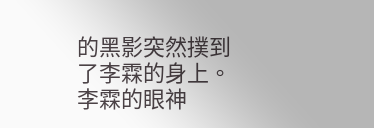的黑影突然撲到了李霖的身上。
李霖的眼神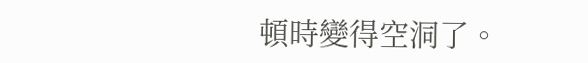頓時變得空洞了。